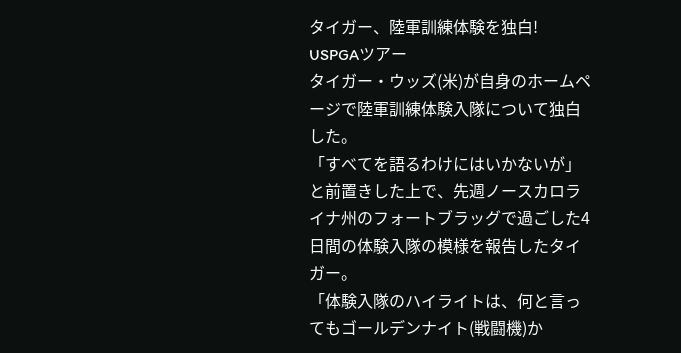タイガー、陸軍訓練体験を独白!
USPGAツアー
タイガー・ウッズ(米)が自身のホームページで陸軍訓練体験入隊について独白した。
「すべてを語るわけにはいかないが」と前置きした上で、先週ノースカロライナ州のフォートブラッグで過ごした4日間の体験入隊の模様を報告したタイガー。
「体験入隊のハイライトは、何と言ってもゴールデンナイト(戦闘機)か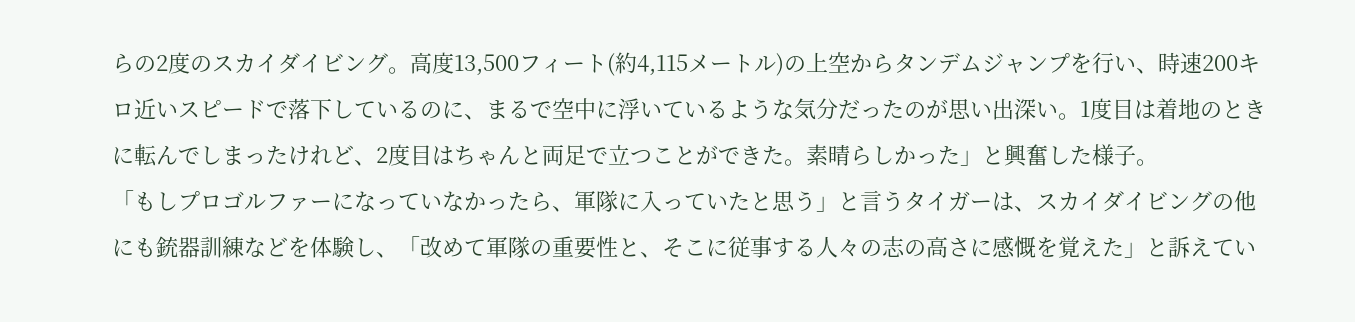らの2度のスカイダイビング。高度13,500フィート(約4,115メートル)の上空からタンデムジャンプを行い、時速200キロ近いスピードで落下しているのに、まるで空中に浮いているような気分だったのが思い出深い。1度目は着地のときに転んでしまったけれど、2度目はちゃんと両足で立つことができた。素晴らしかった」と興奮した様子。
「もしプロゴルファーになっていなかったら、軍隊に入っていたと思う」と言うタイガーは、スカイダイビングの他にも銃器訓練などを体験し、「改めて軍隊の重要性と、そこに従事する人々の志の高さに感慨を覚えた」と訴えてい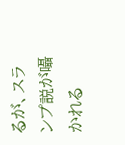るが、スランプ説が囁かれる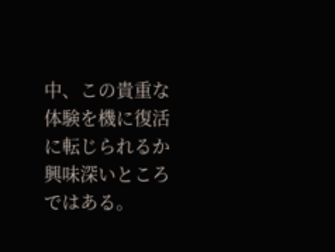中、この貴重な体験を機に復活に転じられるか興味深いところではある。